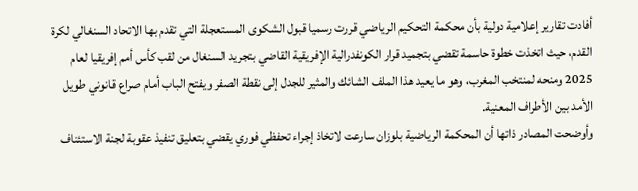أفادت تقارير إعلامية دولية بأن محكمة التحكيم الرياضي قررت رسميا قبول الشكوى المستعجلة التي تقدم بها الاتحاد السنغالي لكرة القدم، حيث اتخذت خطوة حاسمة تقضي بتجميد قرار الكونفدرالية الإفريقية القاضي بتجريد السنغال من لقب كأس أمم إفريقيا لعام 2025 ومنحه لمنتخب المغرب، وهو ما يعيد هذا الملف الشائك والمثير للجدل إلى نقطة الصفر ويفتح الباب أمام صراع قانوني طويل الأمد بين الأطراف المعنية.
وأوضحت المصادر ذاتها أن المحكمة الرياضية بلوزان سارعت لاتخاذ إجراء تحفظي فوري يقضي بتعليق تنفيذ عقوبة لجنة الاستئناف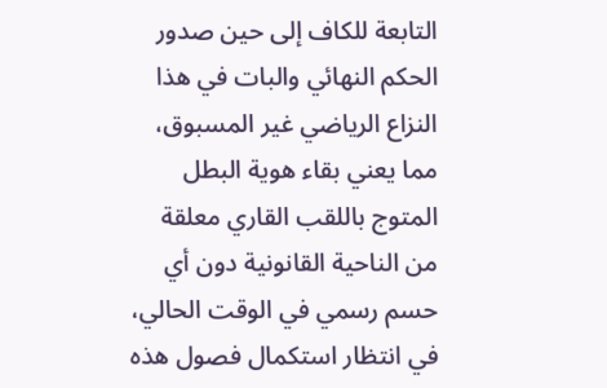التابعة للكاف إلى حين صدور الحكم النهائي والبات في هذا النزاع الرياضي غير المسبوق، مما يعني بقاء هوية البطل المتوج باللقب القاري معلقة من الناحية القانونية دون أي حسم رسمي في الوقت الحالي، في انتظار استكمال فصول هذه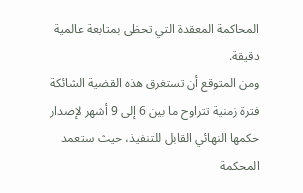المحاكمة المعقدة التي تحظى بمتابعة عالمية دقيقة.
ومن المتوقع أن تستغرق هذه القضية الشائكة فترة زمنية تتراوح ما بين 6 إلى 9 أشهر لإصدار حكمها النهائي القابل للتنفيذ، حيث ستعمد المحكمة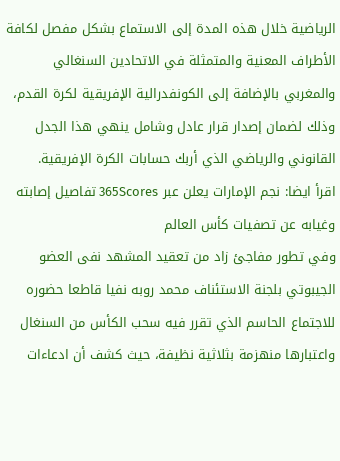الرياضية خلال هذه المدة إلى الاستماع بشكل مفصل لكافة الأطراف المعنية والمتمثلة في الاتحادين السنغالي والمغربي بالإضافة إلى الكونفدرالية الإفريقية لكرة القدم، وذلك لضمان إصدار قرار عادل وشامل ينهي هذا الجدل القانوني والرياضي الذي أربك حسابات الكرة الإفريقية.
اقرأ ايضا: نجم الإمارات يعلن عبر 365Scores تفاصيل إصابته وغيابه عن تصفيات كأس العالم
وفي تطور مفاجئ زاد من تعقيد المشهد نفى العضو الجيبوتي بلجنة الاستئناف محمد روبه نفيا قاطعا حضوره للاجتماع الحاسم الذي تقرر فيه سحب الكأس من السنغال واعتبارها منهزمة بثلاثية نظيفة، حيث كشف أن ادعاءات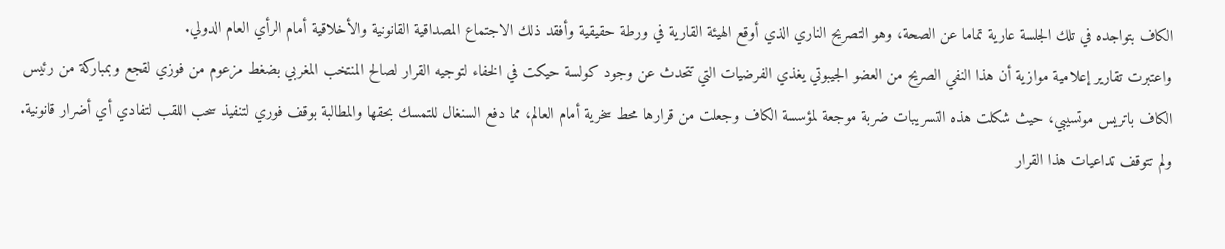الكاف بتواجده في تلك الجلسة عارية تماما عن الصحة، وهو التصريح الناري الذي أوقع الهيئة القارية في ورطة حقيقية وأفقد ذلك الاجتماع المصداقية القانونية والأخلاقية أمام الرأي العام الدولي.
واعتبرت تقارير إعلامية موازية أن هذا النفي الصريح من العضو الجيبوتي يغذي الفرضيات التي تتحدث عن وجود كولسة حيكت في الخفاء لتوجيه القرار لصالح المنتخب المغربي بضغط مزعوم من فوزي لقجع وبمباركة من رئيس الكاف باتريس موتسيبي، حيث شكلت هذه التسريبات ضربة موجعة لمؤسسة الكاف وجعلت من قرارها محط سخرية أمام العالم، مما دفع السنغال للتمسك بحقها والمطالبة بوقف فوري لتنفيذ سحب اللقب لتفادي أي أضرار قانونية.
ولم تتوقف تداعيات هذا القرار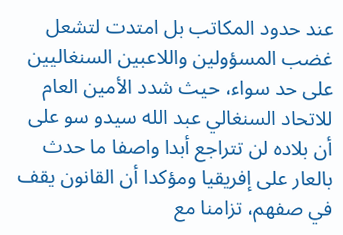عند حدود المكاتب بل امتدت لتشعل غضب المسؤولين واللاعبين السنغاليين على حد سواء، حيث شدد الأمين العام للاتحاد السنغالي عبد الله سيدو سو على أن بلاده لن تتراجع أبدا واصفا ما حدث بالعار على إفريقيا ومؤكدا أن القانون يقف في صفهم، تزامنا مع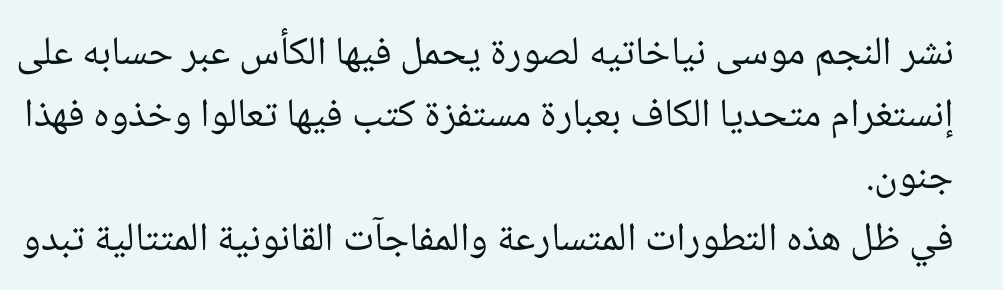نشر النجم موسى نياخاتيه لصورة يحمل فيها الكأس عبر حسابه على إنستغرام متحديا الكاف بعبارة مستفزة كتب فيها تعالوا وخذوه فهذا جنون.
في ظل هذه التطورات المتسارعة والمفاجآت القانونية المتتالية تبدو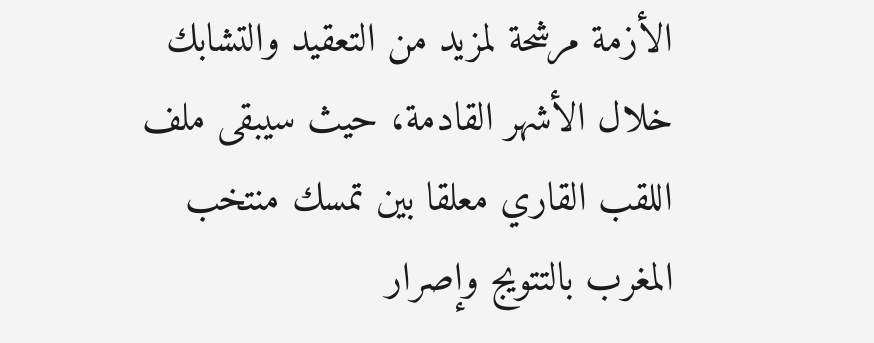الأزمة مرشحة لمزيد من التعقيد والتشابك خلال الأشهر القادمة، حيث سيبقى ملف اللقب القاري معلقا بين تمسك منتخب المغرب بالتتويج وإصرار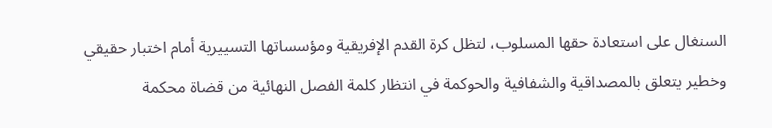السنغال على استعادة حقها المسلوب، لتظل كرة القدم الإفريقية ومؤسساتها التسييرية أمام اختبار حقيقي وخطير يتعلق بالمصداقية والشفافية والحوكمة في انتظار كلمة الفصل النهائية من قضاة محكمة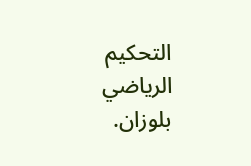التحكيم الرياضي بلوزان.